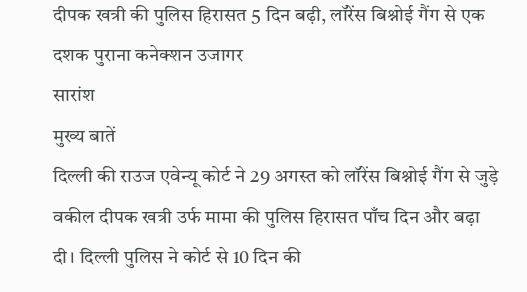दीपक खत्री की पुलिस हिरासत 5 दिन बढ़ी, लॉरेंस बिश्नोई गैंग से एक दशक पुराना कनेक्शन उजागर
सारांश
मुख्य बातें
दिल्ली की राउज एवेन्यू कोर्ट ने 29 अगस्त को लॉरेंस बिश्नोई गैंग से जुड़े वकील दीपक खत्री उर्फ मामा की पुलिस हिरासत पाँच दिन और बढ़ा दी। दिल्ली पुलिस ने कोर्ट से 10 दिन की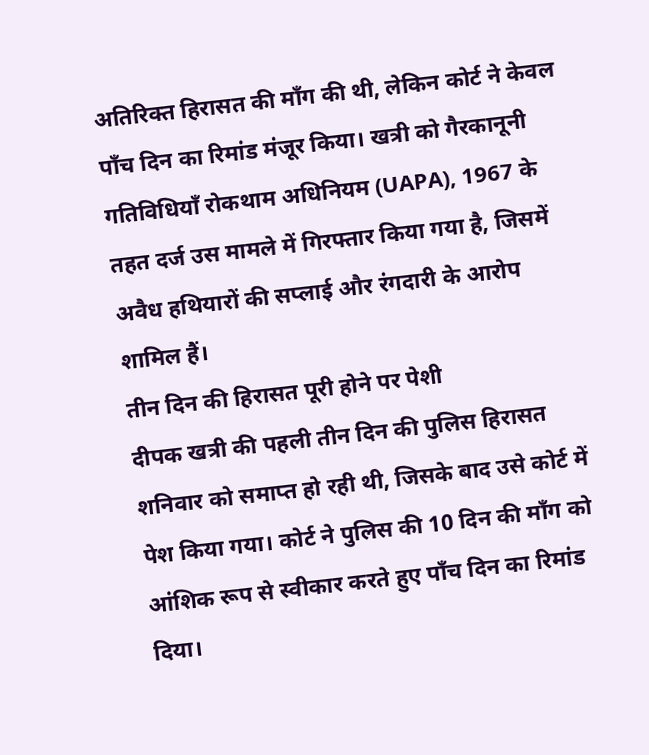अतिरिक्त हिरासत की माँग की थी, लेकिन कोर्ट ने केवल पाँच दिन का रिमांड मंजूर किया। खत्री को गैरकानूनी गतिविधियाँ रोकथाम अधिनियम (UAPA), 1967 के तहत दर्ज उस मामले में गिरफ्तार किया गया है, जिसमें अवैध हथियारों की सप्लाई और रंगदारी के आरोप शामिल हैं।
तीन दिन की हिरासत पूरी होने पर पेशी
दीपक खत्री की पहली तीन दिन की पुलिस हिरासत शनिवार को समाप्त हो रही थी, जिसके बाद उसे कोर्ट में पेश किया गया। कोर्ट ने पुलिस की 10 दिन की माँग को आंशिक रूप से स्वीकार करते हुए पाँच दिन का रिमांड दिया।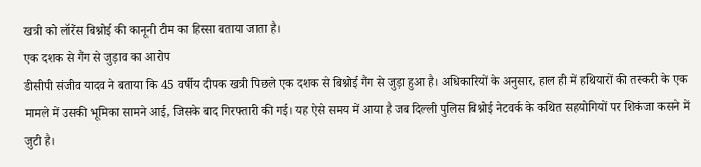खत्री को लॉरेंस बिश्नोई की कानूनी टीम का हिस्सा बताया जाता है।
एक दशक से गैंग से जुड़ाव का आरोप
डीसीपी संजीव यादव ने बताया कि 45 वर्षीय दीपक खत्री पिछले एक दशक से बिश्नोई गैंग से जुड़ा हुआ है। अधिकारियों के अनुसार, हाल ही में हथियारों की तस्करी के एक मामले में उसकी भूमिका सामने आई, जिसके बाद गिरफ्तारी की गई। यह ऐसे समय में आया है जब दिल्ली पुलिस बिश्नोई नेटवर्क के कथित सहयोगियों पर शिकंजा कसने में जुटी है।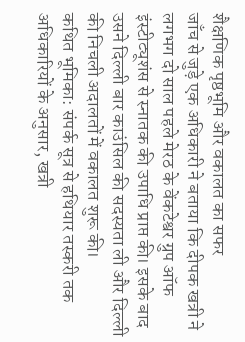शैक्षणिक पृष्ठभूमि और वकालत का सफर
जाँच से जुड़े एक अधिकारी ने बताया कि दीपक खत्री ने लगभग दो साल पहले मेरठ के वेंकटेश्वर ग्रुप ऑफ इंस्टीट्यूशंस से स्नातक की उपाधि प्राप्त की। इसके बाद उसने दिल्ली बार काउंसिल की सदस्यता ली और दिल्ली की निचली अदालतों में वकालत शुरू की।
कथित भूमिका: संपर्क सूत्र से हथियार तस्करी तक
अधिकारियों के अनुसार, खत्री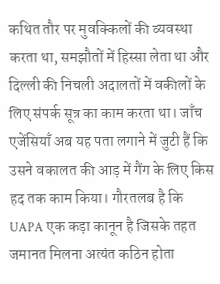कथित तौर पर मुवक्किलों की व्यवस्था करता था, समझौतों में हिस्सा लेता था और दिल्ली की निचली अदालतों में वकीलों के लिए संपर्क सूत्र का काम करता था। जाँच एजेंसियाँ अब यह पता लगाने में जुटी हैं कि उसने वकालत की आड़ में गैंग के लिए किस हद तक काम किया। गौरतलब है कि UAPA एक कड़ा कानून है जिसके तहत जमानत मिलना अत्यंत कठिन होता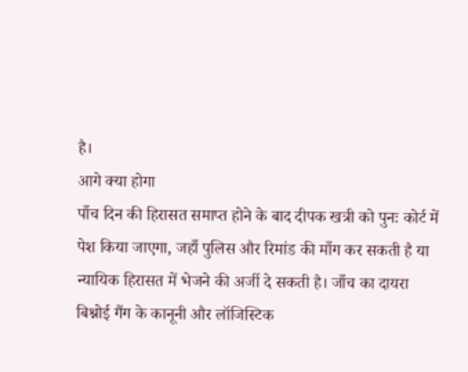है।
आगे क्या होगा
पाँच दिन की हिरासत समाप्त होने के बाद दीपक खत्री को पुनः कोर्ट में पेश किया जाएगा, जहाँ पुलिस और रिमांड की माँग कर सकती है या न्यायिक हिरासत में भेजने की अर्जी दे सकती है। जाँच का दायरा बिश्नोई गैंग के कानूनी और लॉजिस्टिक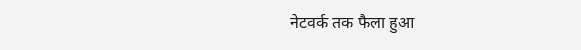नेटवर्क तक फैला हुआ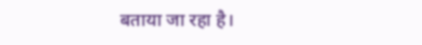बताया जा रहा है।